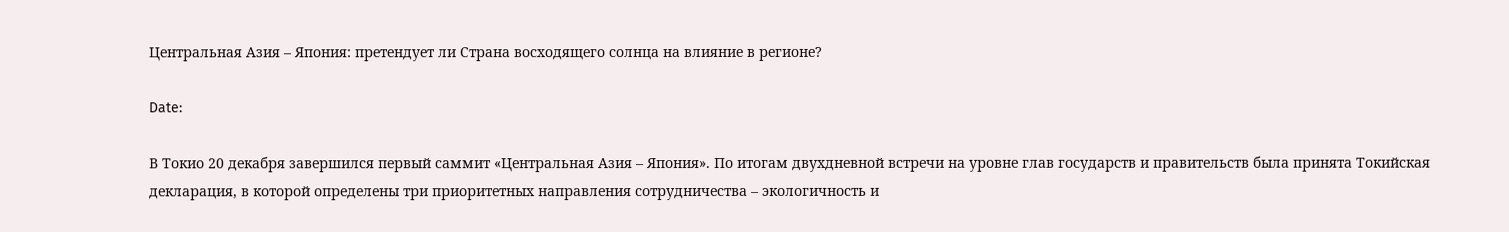Центральная Азия – Япония: претендует ли Страна восходящего солнца на влияние в регионе?

Date:

В Токио 20 декабря завершился первый саммит «Центральная Азия – Япония». По итогам двухдневной встречи на уровне глав государств и правительств была принята Токийская декларация, в которой определены три приоритетных направления сотрудничества – экологичность и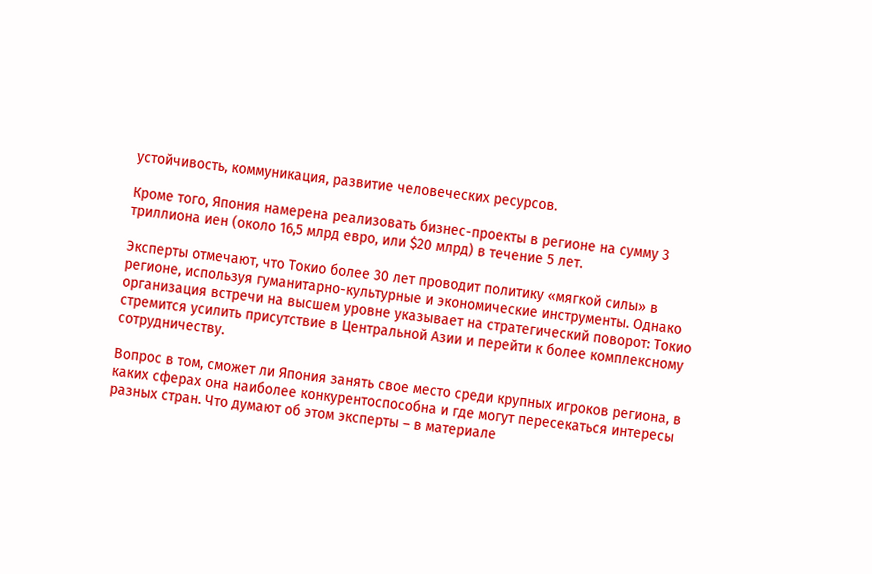устойчивость, коммуникация, развитие человеческих ресурсов.

Кроме того, Япония намерена реализовать бизнес-проекты в регионе на сумму 3 триллиона иен (около 16,5 млрд евро, или $20 млрд) в течение 5 лет.

Эксперты отмечают, что Токио более 30 лет проводит политику «мягкой силы» в регионе, используя гуманитарно-культурные и экономические инструменты. Однако организация встречи на высшем уровне указывает на стратегический поворот: Токио стремится усилить присутствие в Центральной Азии и перейти к более комплексному сотрудничеству.

Вопрос в том, сможет ли Япония занять свое место среди крупных игроков региона, в каких сферах она наиболее конкурентоспособна и где могут пересекаться интересы разных стран. Что думают об этом эксперты – в материале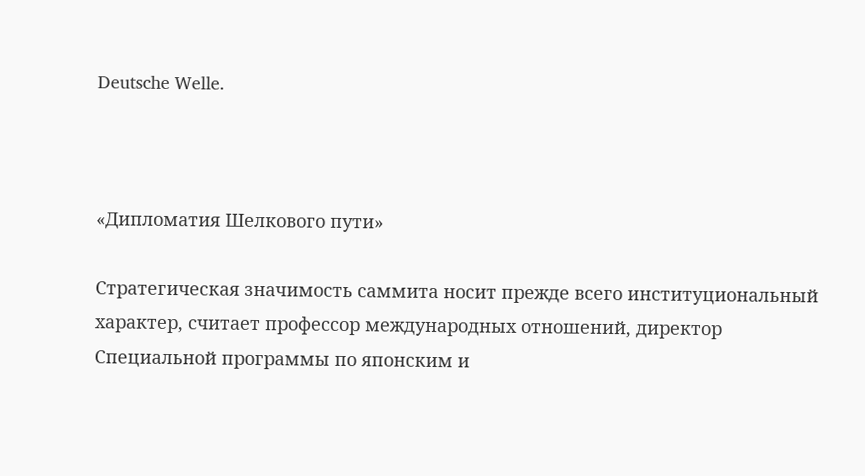Deutsche Welle.



«Дипломатия Шелкового пути»

Стратегическая значимость саммита носит прежде всего институциональный характер, считает профессор международных отношений, директор Специальной программы по японским и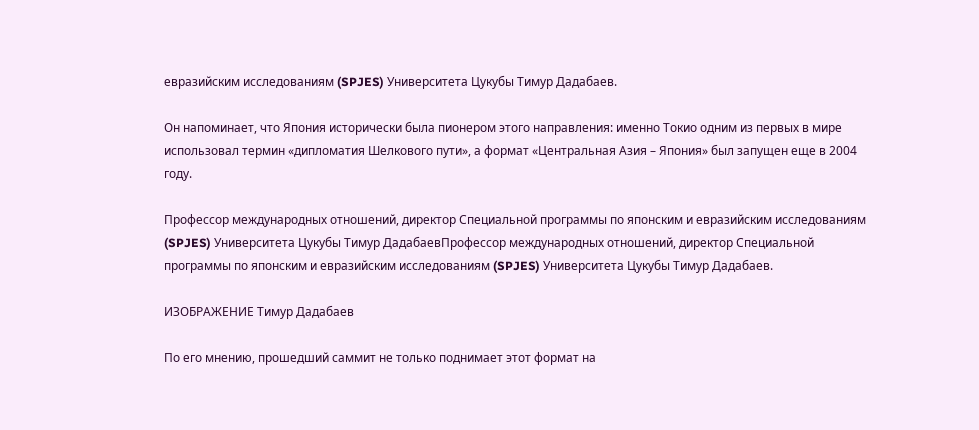евразийским исследованиям (SPJES) Университета Цукубы Тимур Дадабаев.

Он напоминает, что Япония исторически была пионером этого направления: именно Токио одним из первых в мире использовал термин «дипломатия Шелкового пути», а формат «Центральная Азия – Япония» был запущен еще в 2004 году.

Профессор международных отношений, директор Специальной программы по японским и евразийским исследованиям (SPJES) Университета Цукубы Тимур ДадабаевПрофессор международных отношений, директор Специальной программы по японским и евразийским исследованиям (SPJES) Университета Цукубы Тимур Дадабаев.

ИЗОБРАЖЕНИЕ Тимур Дадабаев

По его мнению, прошедший саммит не только поднимает этот формат на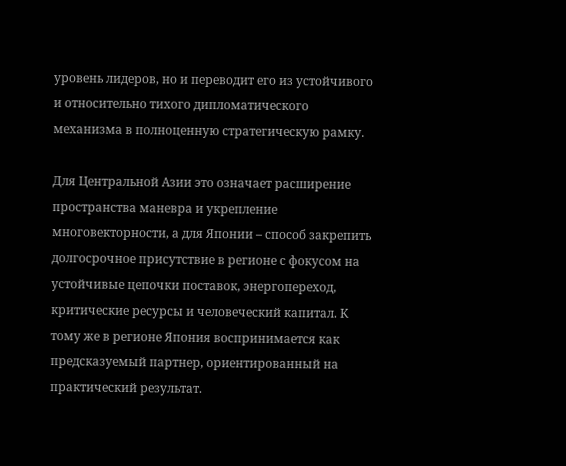уровень лидеров, но и переводит его из устойчивого и относительно тихого дипломатического механизма в полноценную стратегическую рамку.

Для Центральной Азии это означает расширение пространства маневра и укрепление многовекторности, а для Японии – способ закрепить долгосрочное присутствие в регионе с фокусом на устойчивые цепочки поставок, энергопереход, критические ресурсы и человеческий капитал. К тому же в регионе Япония воспринимается как предсказуемый партнер, ориентированный на практический результат.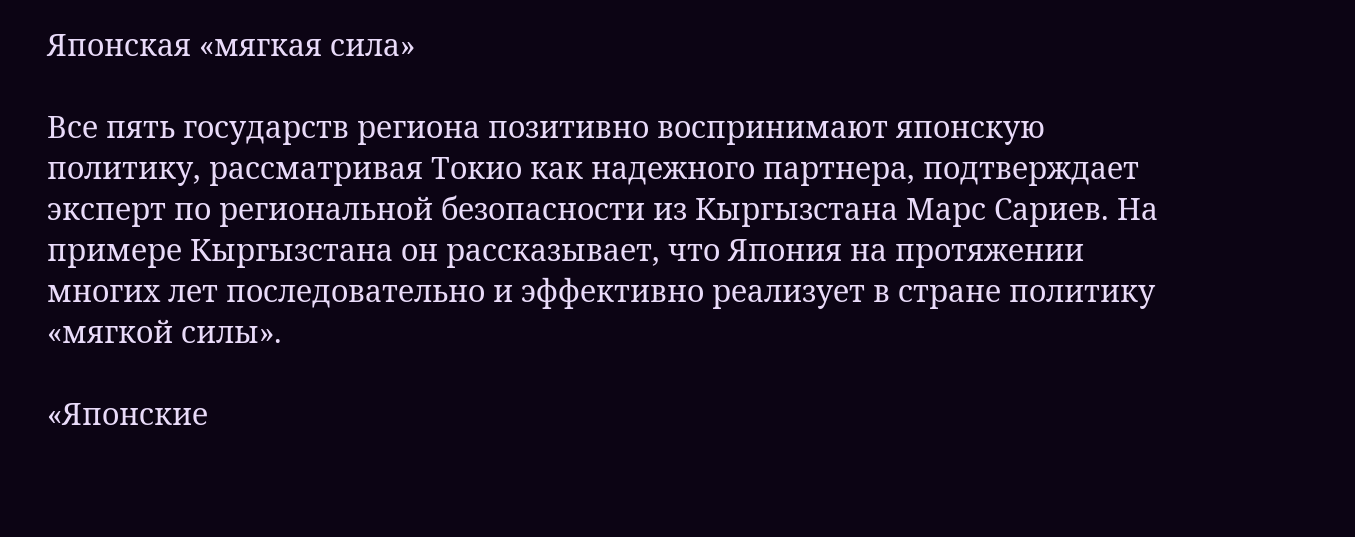Японская «мягкая сила»

Все пять государств региона позитивно воспринимают японскую политику, рассматривая Токио как надежного партнера, подтверждает эксперт по региональной безопасности из Кыргызстана Марс Сариев. На примере Кыргызстана он рассказывает, что Япония на протяжении многих лет последовательно и эффективно реализует в стране политику «мягкой силы».

«Японские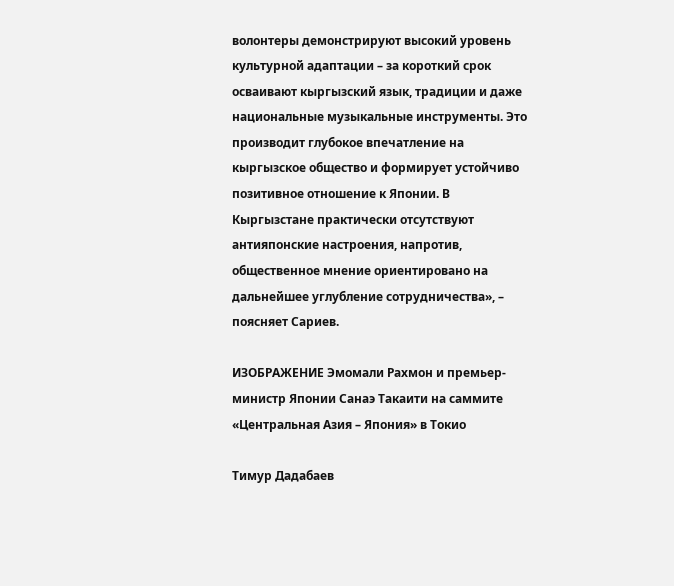волонтеры демонстрируют высокий уровень культурной адаптации – за короткий срок осваивают кыргызский язык, традиции и даже национальные музыкальные инструменты. Это производит глубокое впечатление на кыргызское общество и формирует устойчиво позитивное отношение к Японии. В Кыргызстане практически отсутствуют антияпонские настроения, напротив, общественное мнение ориентировано на дальнейшее углубление сотрудничества», – поясняет Сариев.

ИЗОБРАЖЕНИЕ Эмомали Рахмон и премьер-министр Японии Санаэ Такаити на саммите «Центральная Азия – Япония» в Токио

Тимур Дадабаев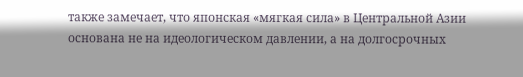также замечает, что японская «мягкая сила» в Центральной Азии основана не на идеологическом давлении, а на долгосрочных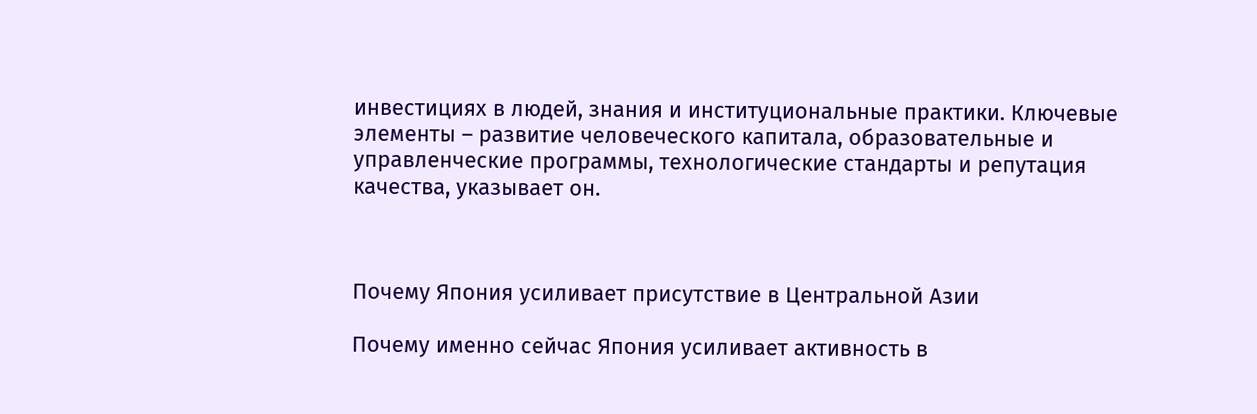инвестициях в людей, знания и институциональные практики. Ключевые элементы – развитие человеческого капитала, образовательные и управленческие программы, технологические стандарты и репутация качества, указывает он.



Почему Япония усиливает присутствие в Центральной Азии

Почему именно сейчас Япония усиливает активность в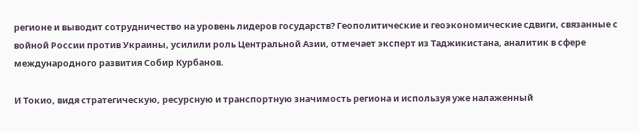регионе и выводит сотрудничество на уровень лидеров государств? Геополитические и геоэкономические сдвиги, связанные с войной России против Украины, усилили роль Центральной Азии, отмечает эксперт из Таджикистана, аналитик в сфере международного развития Собир Курбанов.

И Токио, видя стратегическую, ресурсную и транспортную значимость региона и используя уже налаженный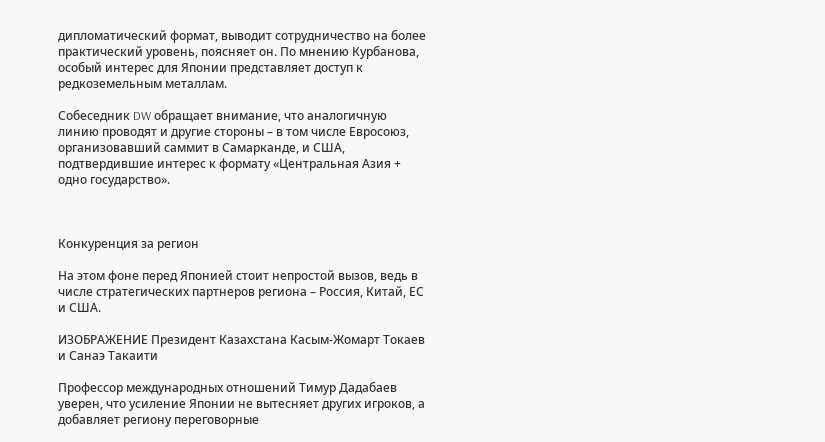дипломатический формат, выводит сотрудничество на более практический уровень, поясняет он. По мнению Курбанова, особый интерес для Японии представляет доступ к редкоземельным металлам.

Собеседник DW обращает внимание, что аналогичную линию проводят и другие стороны – в том числе Евросоюз, организовавший саммит в Самарканде, и США, подтвердившие интерес к формату «Центральная Азия + одно государство».



Конкуренция за регион

На этом фоне перед Японией стоит непростой вызов, ведь в числе стратегических партнеров региона – Россия, Китай, ЕС и США.

ИЗОБРАЖЕНИЕ Президент Казахстана Касым-Жомарт Токаев и Санаэ Такаити

Профессор международных отношений Тимур Дадабаев уверен, что усиление Японии не вытесняет других игроков, а добавляет региону переговорные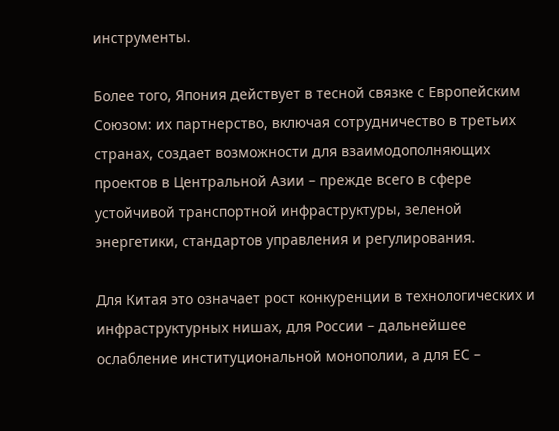инструменты.

Более того, Япония действует в тесной связке с Европейским Союзом: их партнерство, включая сотрудничество в третьих странах, создает возможности для взаимодополняющих проектов в Центральной Азии – прежде всего в сфере устойчивой транспортной инфраструктуры, зеленой энергетики, стандартов управления и регулирования.

Для Китая это означает рост конкуренции в технологических и инфраструктурных нишах, для России – дальнейшее ослабление институциональной монополии, а для ЕС –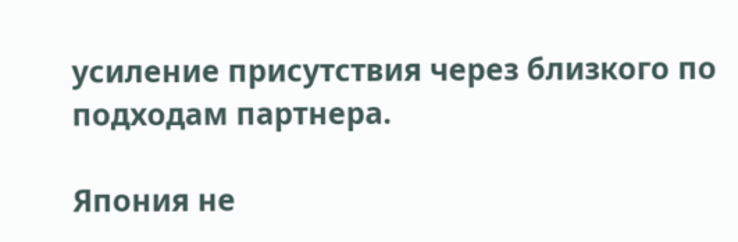усиление присутствия через близкого по подходам партнера.

Япония не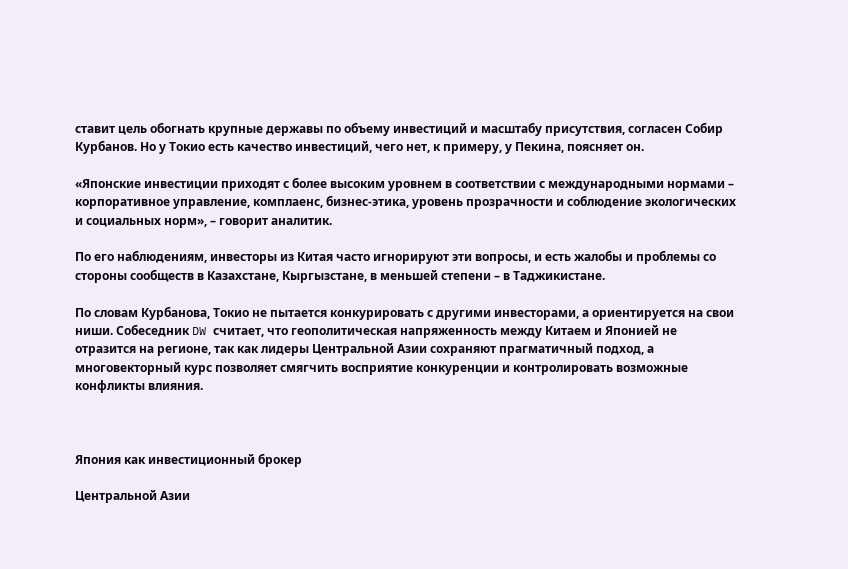ставит цель обогнать крупные державы по объему инвестиций и масштабу присутствия, согласен Собир Курбанов. Но у Токио есть качество инвестиций, чего нет, к примеру, у Пекина, поясняет он.

«Японские инвестиции приходят с более высоким уровнем в соответствии с международными нормами – корпоративное управление, комплаенс, бизнес-этика, уровень прозрачности и соблюдение экологических и социальных норм», – говорит аналитик.

По его наблюдениям, инвесторы из Китая часто игнорируют эти вопросы, и есть жалобы и проблемы со стороны сообществ в Казахстане, Кыргызстане, в меньшей степени – в Таджикистане.

По словам Курбанова, Токио не пытается конкурировать с другими инвесторами, а ориентируется на свои ниши. Собеседник DW считает, что геополитическая напряженность между Китаем и Японией не отразится на регионе, так как лидеры Центральной Азии сохраняют прагматичный подход, а многовекторный курс позволяет смягчить восприятие конкуренции и контролировать возможные конфликты влияния.



Япония как инвестиционный брокер

Центральной Азии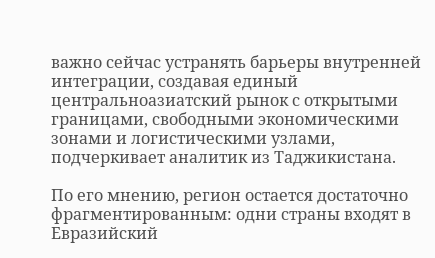важно сейчас устранять барьеры внутренней интеграции, создавая единый центральноазиатский рынок с открытыми границами, свободными экономическими зонами и логистическими узлами, подчеркивает аналитик из Таджикистана.

По его мнению, регион остается достаточно фрагментированным: одни страны входят в Евразийский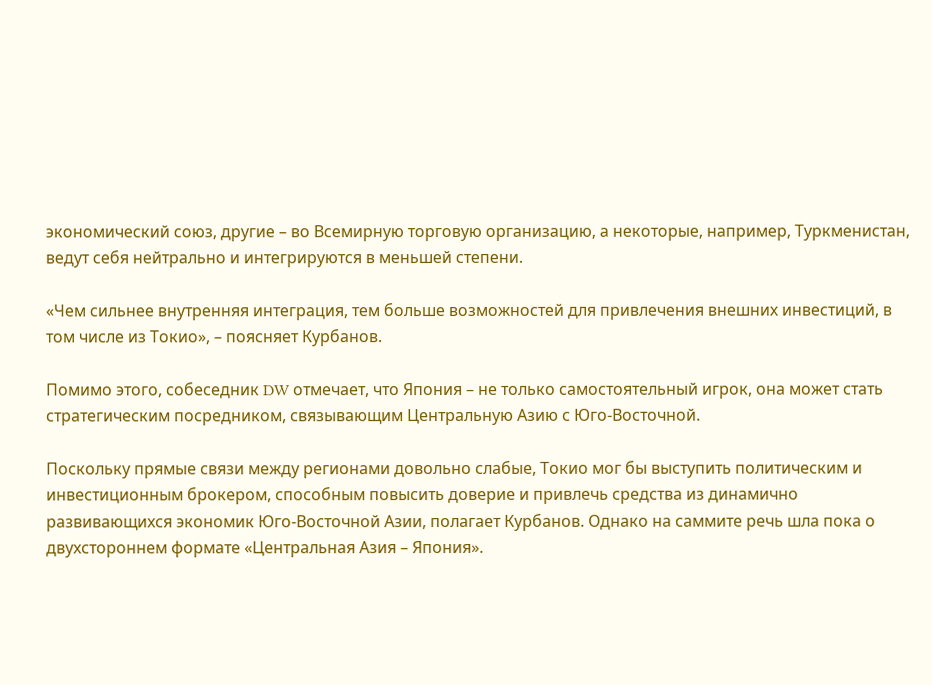экономический союз, другие – во Всемирную торговую организацию, а некоторые, например, Туркменистан, ведут себя нейтрально и интегрируются в меньшей степени.

«Чем сильнее внутренняя интеграция, тем больше возможностей для привлечения внешних инвестиций, в том числе из Токио», – поясняет Курбанов.

Помимо этого, собеседник DW отмечает, что Япония – не только самостоятельный игрок, она может стать стратегическим посредником, связывающим Центральную Азию с Юго-Восточной.

Поскольку прямые связи между регионами довольно слабые, Токио мог бы выступить политическим и инвестиционным брокером, способным повысить доверие и привлечь средства из динамично развивающихся экономик Юго-Восточной Азии, полагает Курбанов. Однако на саммите речь шла пока о двухстороннем формате «Центральная Азия – Япония».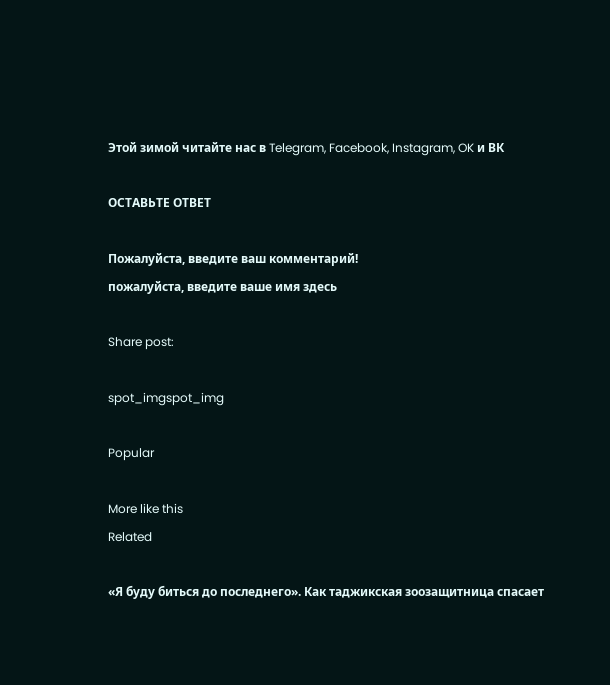Этой зимой читайте нас в Telegram, Facebook, Instagram, OK и ВК

ОСТАВЬТЕ ОТВЕТ

Пожалуйста, введите ваш комментарий!
пожалуйста, введите ваше имя здесь

Share post:

spot_imgspot_img

Popular

More like this
Related

«Я буду биться до последнего». Как таджикская зоозащитница спасает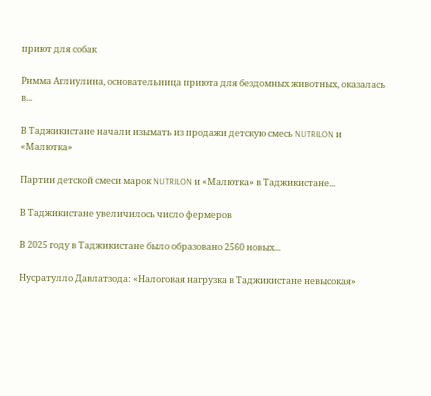приют для собак

Римма Аглиулина, основательница приюта для бездомных животных, оказалась в...

В Таджикистане начали изымать из продажи детскую смесь NUTRILON и «Малютка»

Партии детской смеси марок NUTRILON и «Малютка» в Таджикистане...

В Таджикистане увеличилось число фермеров

В 2025 году в Таджикистане было образовано 2560 новых...

Нусратулло Давлатзода: «Налоговая нагрузка в Таджикистане невысокая»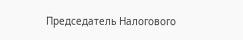Председатель Налогового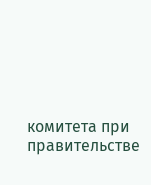комитета при правительстве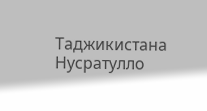Таджикистана Нусратулло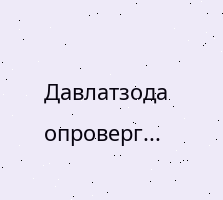Давлатзода опроверг...